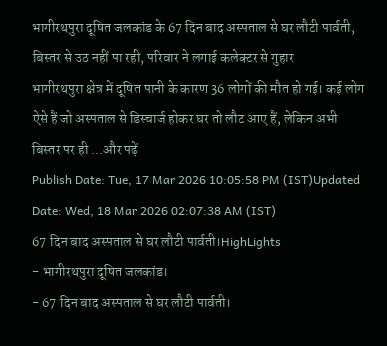भागीरथपुरा दूषित जलकांड के 67 दिन बाद अस्पताल से घर लौटी पार्वती, बिस्तर से उठ नहीं पा रही, परिवार ने लगाई कलेक्टर से गुहार
भागीरथपुरा क्षेत्र में दूषित पानी के कारण 36 लोगों की मौत हो गई। कई लोग ऐसे हैं जो अस्पताल से डिस्चार्ज होकर घर तो लौट आए हैं, लेकिन अभी बिस्तर पर ही ...और पढ़ें
Publish Date: Tue, 17 Mar 2026 10:05:58 PM (IST)Updated Date: Wed, 18 Mar 2026 02:07:38 AM (IST)
67 दिन बाद अस्पताल से घर लौटी पार्वती।HighLights
- भागीरथपुरा दूषित जलकांड।
- 67 दिन बाद अस्पताल से घर लौटी पार्वती।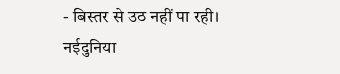- बिस्तर से उठ नहीं पा रही।
नईदुनिया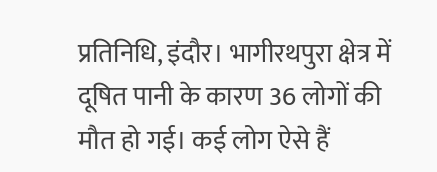प्रतिनिधि, इंदौर। भागीरथपुरा क्षेत्र में दूषित पानी के कारण 36 लोगों की मौत हो गई। कई लोग ऐसे हैं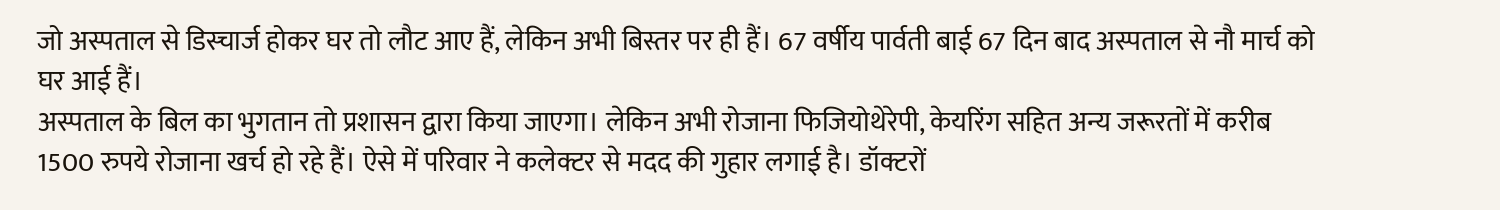जो अस्पताल से डिस्चार्ज होकर घर तो लौट आए हैं, लेकिन अभी बिस्तर पर ही हैं। 67 वर्षीय पार्वती बाई 67 दिन बाद अस्पताल से नौ मार्च को घर आई हैं।
अस्पताल के बिल का भुगतान तो प्रशासन द्वारा किया जाएगा। लेकिन अभी रोजाना फिजियोथेरेपी, केयरिंग सहित अन्य जरूरतों में करीब 1500 रुपये रोजाना खर्च हो रहे हैं। ऐसे में परिवार ने कलेक्टर से मदद की गुहार लगाई है। डॉक्टरों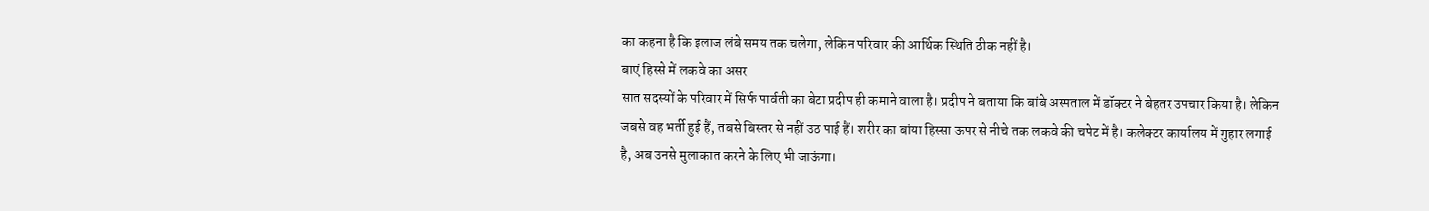का कहना है कि इलाज लंबे समय तक चलेगा, लेकिन परिवार की आर्थिक स्थिति ठीक नहीं है।
बाएं हिस्से में लकवे का असर
सात सदस्यों के परिवार में सिर्फ पार्वती का बेटा प्रदीप ही कमाने वाला है। प्रदीप ने बताया कि बांबे अस्पताल में डॉक्टर ने बेहतर उपचार किया है। लेकिन जबसे वह भर्ती हुई हैं, तबसे बिस्तर से नहीं उठ पाई हैं। शरीर का बांया हिस्सा ऊपर से नीचे तक लकवे की चपेट में है। कलेक्टर कार्यालय में गुहार लगाई है, अब उनसे मुलाकात करने के लिए भी जाऊंगा।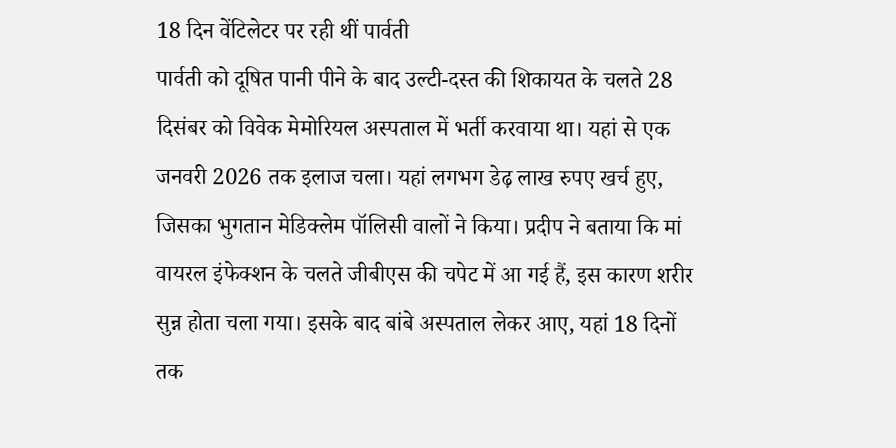18 दिन वेंटिलेटर पर रही थीं पार्वती
पार्वती को दूषित पानी पीने के बाद उल्टी-दस्त की शिकायत के चलते 28 दिसंबर को विवेक मेमोरियल अस्पताल में भर्ती करवाया था। यहां से एक जनवरी 2026 तक इलाज चला। यहां लगभग डेढ़ लाख रुपए खर्च हुए, जिसका भुगतान मेडिक्लेम पॉलिसी वालों ने किया। प्रदीप ने बताया कि मां वायरल इंफेक्शन के चलते जीबीएस की चपेट में आ गई हैं, इस कारण शरीर सुन्न होता चला गया। इसके बाद बांबे अस्पताल लेकर आए, यहां 18 दिनों तक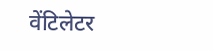वेंटिलेटर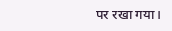पर रखा गया।